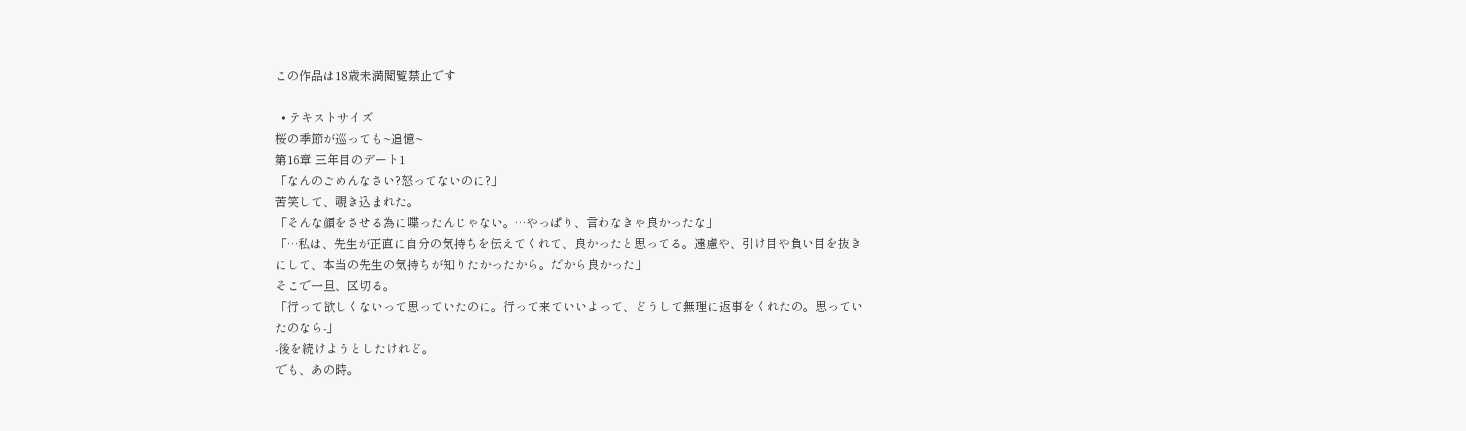この作品は18歳未満閲覧禁止です

  • テキストサイズ
桜の季節が巡っても~追憶~
第16章 三年目のデート1
「なんのごめんなさい?怒ってないのに?」
苦笑して、覗き込まれた。
「そんな顔をさせる為に喋ったんじゃない。…やっぱり、言わなきゃ良かったな」
「…私は、先生が正直に自分の気持ちを伝えてくれて、良かったと思ってる。遠慮や、引け目や負い目を抜きにして、本当の先生の気持ちが知りたかったから。だから良かった」
そこで一旦、区切る。
「行って欲しくないって思っていたのに。行って来ていいよって、どうして無理に返事をくれたの。思っていたのなら-」
-後を続けようとしたけれど。
でも、あの時。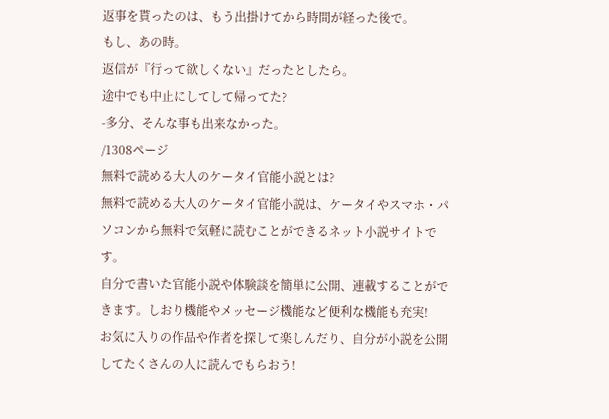返事を貰ったのは、もう出掛けてから時間が経った後で。
もし、あの時。
返信が『行って欲しくない』だったとしたら。
途中でも中止にしてして帰ってた?
-多分、そんな事も出来なかった。
/1308ページ
無料で読める大人のケータイ官能小説とは?
無料で読める大人のケータイ官能小説は、ケータイやスマホ・パソコンから無料で気軽に読むことができるネット小説サイトです。
自分で書いた官能小説や体験談を簡単に公開、連載することができます。しおり機能やメッセージ機能など便利な機能も充実!
お気に入りの作品や作者を探して楽しんだり、自分が小説を公開してたくさんの人に読んでもらおう!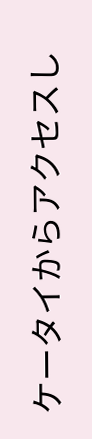ケータイからアクセスし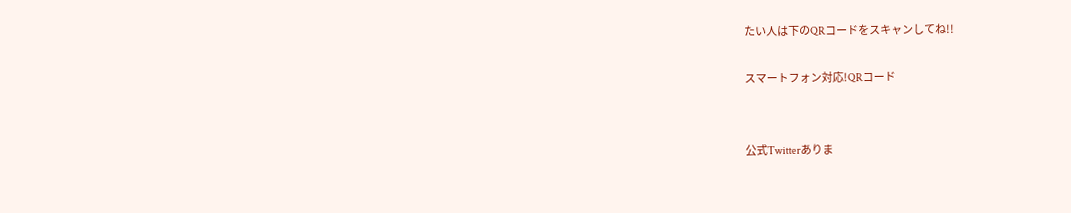たい人は下のQRコードをスキャンしてね!!

スマートフォン対応!QRコード


公式Twitterありま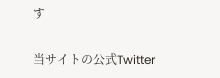す

当サイトの公式Twitter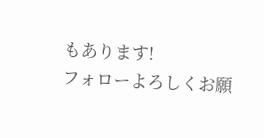もあります!
フォローよろしくお願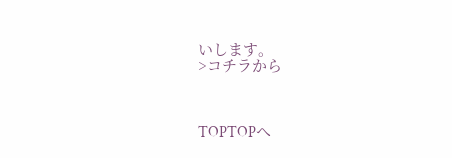いします。
>コチラから



TOPTOPへ